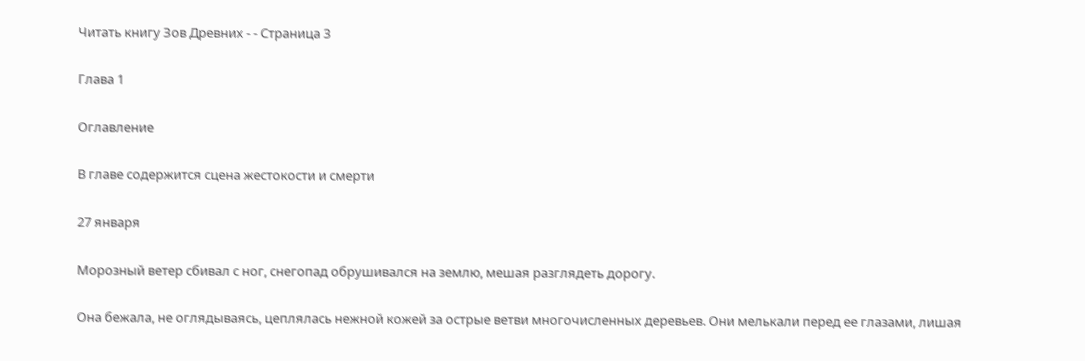Читать книгу Зов Древних - - Страница 3

Глава 1

Оглавление

В главе содержится сцена жестокости и смерти

27 января

Морозный ветер сбивал с ног, снегопад обрушивался на землю, мешая разглядеть дорогу.

Она бежала, не оглядываясь, цеплялась нежной кожей за острые ветви многочисленных деревьев. Они мелькали перед ее глазами, лишая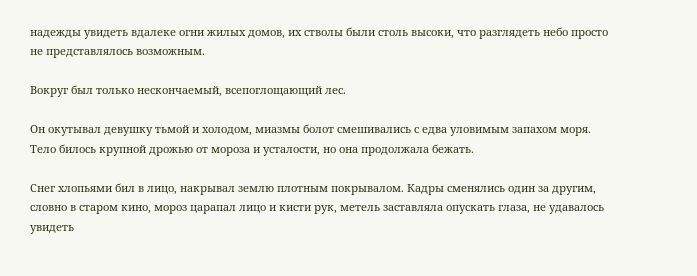надежды увидеть вдалеке огни жилых домов, их стволы были столь высоки, что разглядеть небо просто не представлялось возможным.

Вокруг был только нескончаемый, всепоглощающий лес.

Он окутывал девушку тьмой и холодом, миазмы болот смешивались с едва уловимым запахом моря. Тело билось крупной дрожью от мороза и усталости, но она продолжала бежать.

Снег хлопьями бил в лицо, накрывал землю плотным покрывалом. Кадры сменялись один за другим, словно в старом кино, мороз царапал лицо и кисти рук, метель заставляла опускать глаза, не удавалось увидеть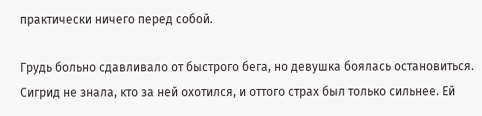практически ничего перед собой.

Грудь больно сдавливало от быстрого бега, но девушка боялась остановиться. Сигрид не знала, кто за ней охотился, и оттого страх был только сильнее. Ей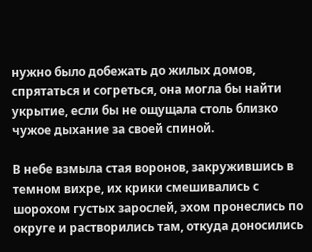нужно было добежать до жилых домов, спрятаться и согреться, она могла бы найти укрытие, если бы не ощущала столь близко чужое дыхание за своей спиной.

В небе взмыла стая воронов, закружившись в темном вихре, их крики смешивались с шорохом густых зарослей, эхом пронеслись по округе и растворились там, откуда доносились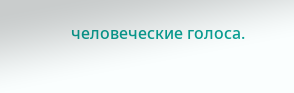человеческие голоса.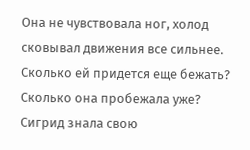Она не чувствовала ног, холод сковывал движения все сильнее. Сколько ей придется еще бежать? Сколько она пробежала уже? Сигрид знала свою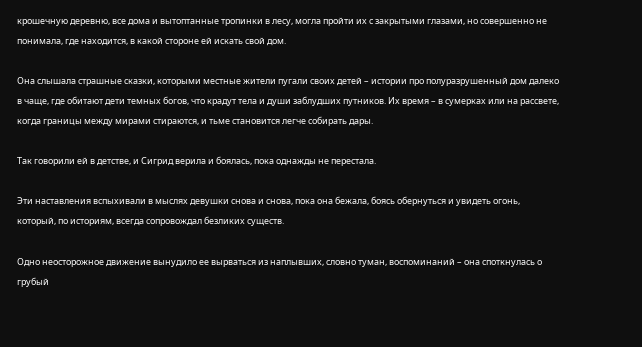крошечную деревню, все дома и вытоптанные тропинки в лесу, могла пройти их с закрытыми глазами, но совершенно не понимала, где находится, в какой стороне ей искать свой дом.

Она слышала страшные сказки, которыми местные жители пугали своих детей – истории про полуразрушенный дом далеко в чаще, где обитают дети темных богов, что крадут тела и души заблудших путников. Их время – в сумерках или на рассвете, когда границы между мирами стираются, и тьме становится легче собирать дары.

Так говорили ей в детстве, и Сигрид верила и боялась, пока однажды не перестала.

Эти наставления вспыхивали в мыслях девушки снова и снова, пока она бежала, боясь обернуться и увидеть огонь, который, по историям, всегда сопровождал безликих существ.

Одно неосторожное движение вынудило ее вырваться из наплывших, словно туман, воспоминаний – она споткнулась о грубый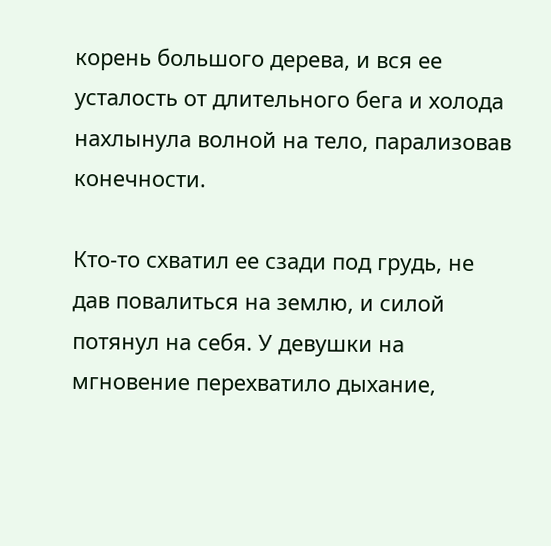корень большого дерева, и вся ее усталость от длительного бега и холода нахлынула волной на тело, парализовав конечности.

Кто-то схватил ее сзади под грудь, не дав повалиться на землю, и силой потянул на себя. У девушки на мгновение перехватило дыхание,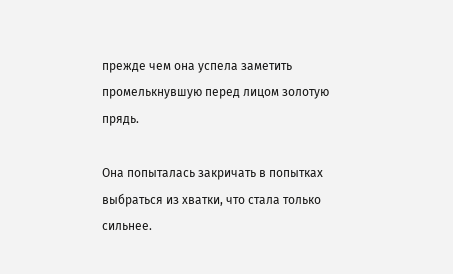прежде чем она успела заметить промелькнувшую перед лицом золотую прядь.

Она попыталась закричать в попытках выбраться из хватки, что стала только сильнее.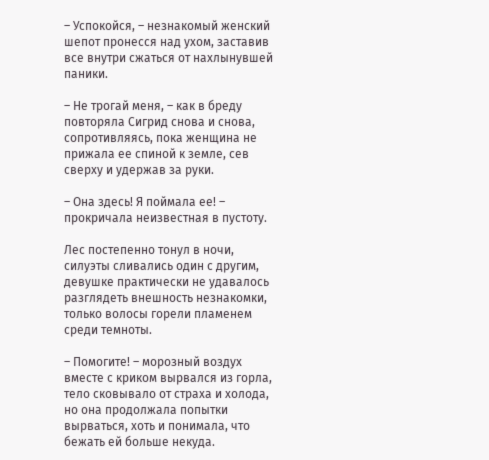– Успокойся, – незнакомый женский шепот пронесся над ухом, заставив все внутри сжаться от нахлынувшей паники.

– Не трогай меня, – как в бреду повторяла Сигрид снова и снова, сопротивляясь, пока женщина не прижала ее спиной к земле, сев сверху и удержав за руки.

– Она здесь! Я поймала ее! – прокричала неизвестная в пустоту.

Лес постепенно тонул в ночи, силуэты сливались один с другим, девушке практически не удавалось разглядеть внешность незнакомки, только волосы горели пламенем среди темноты.

– Помогите! – морозный воздух вместе с криком вырвался из горла, тело сковывало от страха и холода, но она продолжала попытки вырваться, хоть и понимала, что бежать ей больше некуда.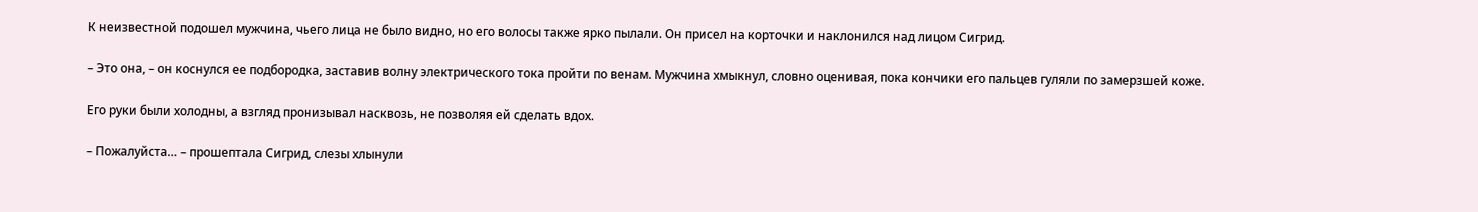К неизвестной подошел мужчина, чьего лица не было видно, но его волосы также ярко пылали. Он присел на корточки и наклонился над лицом Сигрид.

– Это она, – он коснулся ее подбородка, заставив волну электрического тока пройти по венам. Мужчина хмыкнул, словно оценивая, пока кончики его пальцев гуляли по замерзшей коже.

Его руки были холодны, а взгляд пронизывал насквозь, не позволяя ей сделать вдох.

– Пожалуйста… – прошептала Сигрид, слезы хлынули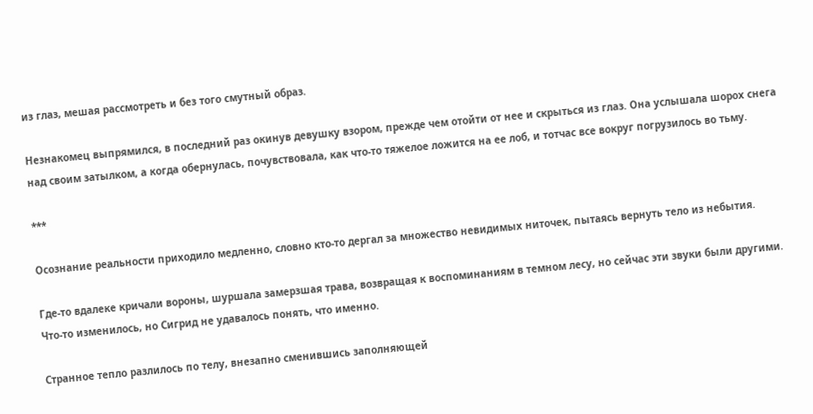из глаз, мешая рассмотреть и без того смутный образ.

Незнакомец выпрямился, в последний раз окинув девушку взором, прежде чем отойти от нее и скрыться из глаз. Она услышала шорох снега над своим затылком, а когда обернулась, почувствовала, как что-то тяжелое ложится на ее лоб, и тотчас все вокруг погрузилось во тьму.

***

Осознание реальности приходило медленно, словно кто-то дергал за множество невидимых ниточек, пытаясь вернуть тело из небытия.

Где-то вдалеке кричали вороны, шуршала замерзшая трава, возвращая к воспоминаниям в темном лесу, но сейчас эти звуки были другими. Что-то изменилось, но Сигрид не удавалось понять, что именно.

Странное тепло разлилось по телу, внезапно сменившись заполняющей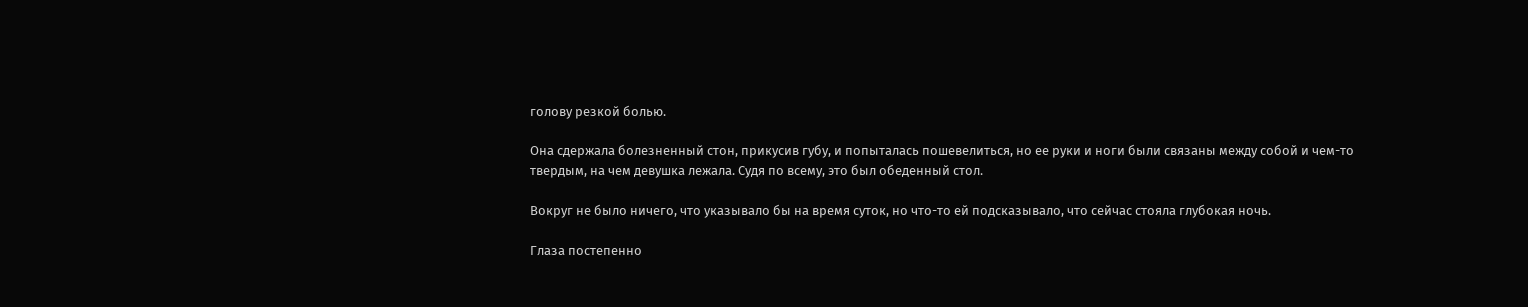голову резкой болью.

Она сдержала болезненный стон, прикусив губу, и попыталась пошевелиться, но ее руки и ноги были связаны между собой и чем-то твердым, на чем девушка лежала. Судя по всему, это был обеденный стол.

Вокруг не было ничего, что указывало бы на время суток, но что-то ей подсказывало, что сейчас стояла глубокая ночь.

Глаза постепенно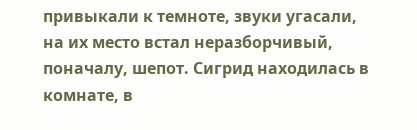привыкали к темноте, звуки угасали, на их место встал неразборчивый, поначалу, шепот. Сигрид находилась в комнате, в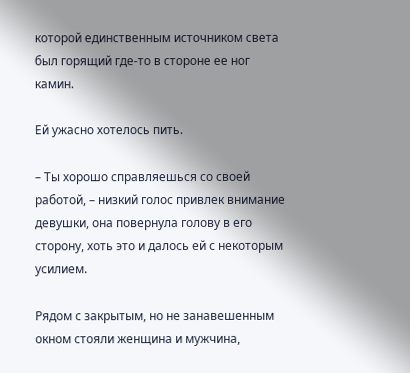которой единственным источником света был горящий где-то в стороне ее ног камин.

Ей ужасно хотелось пить.

– Ты хорошо справляешься со своей работой, – низкий голос привлек внимание девушки, она повернула голову в его сторону, хоть это и далось ей с некоторым усилием.

Рядом с закрытым, но не занавешенным окном стояли женщина и мужчина,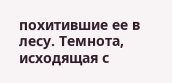похитившие ее в лесу. Темнота, исходящая с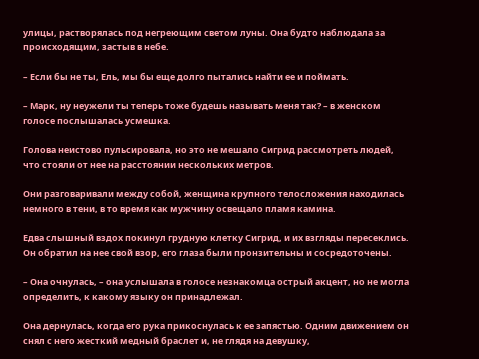улицы, растворялась под негреющим светом луны. Она будто наблюдала за происходящим, застыв в небе.

– Если бы не ты, Ель, мы бы еще долго пытались найти ее и поймать.

– Марк, ну неужели ты теперь тоже будешь называть меня так? – в женском голосе послышалась усмешка.

Голова неистово пульсировала, но это не мешало Сигрид рассмотреть людей, что стояли от нее на расстоянии нескольких метров.

Они разговаривали между собой, женщина крупного телосложения находилась немного в тени, в то время как мужчину освещало пламя камина.

Едва слышный вздох покинул грудную клетку Сигрид, и их взгляды пересеклись. Он обратил на нее свой взор, его глаза были пронзительны и сосредоточены.

– Она очнулась, – она услышала в голосе незнакомца острый акцент, но не могла определить, к какому языку он принадлежал.

Она дернулась, когда его рука прикоснулась к ее запястью. Одним движением он снял с него жесткий медный браслет и, не глядя на девушку,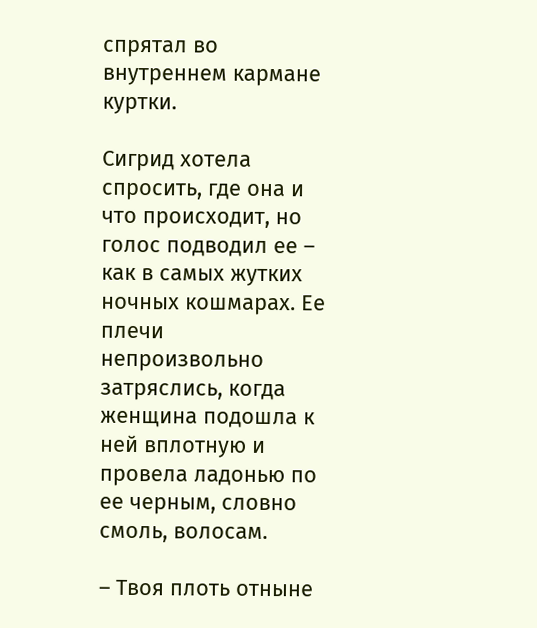спрятал во внутреннем кармане куртки.

Сигрид хотела спросить, где она и что происходит, но голос подводил ее – как в самых жутких ночных кошмарах. Ее плечи непроизвольно затряслись, когда женщина подошла к ней вплотную и провела ладонью по ее черным, словно смоль, волосам.

– Твоя плоть отныне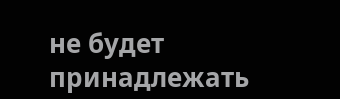не будет принадлежать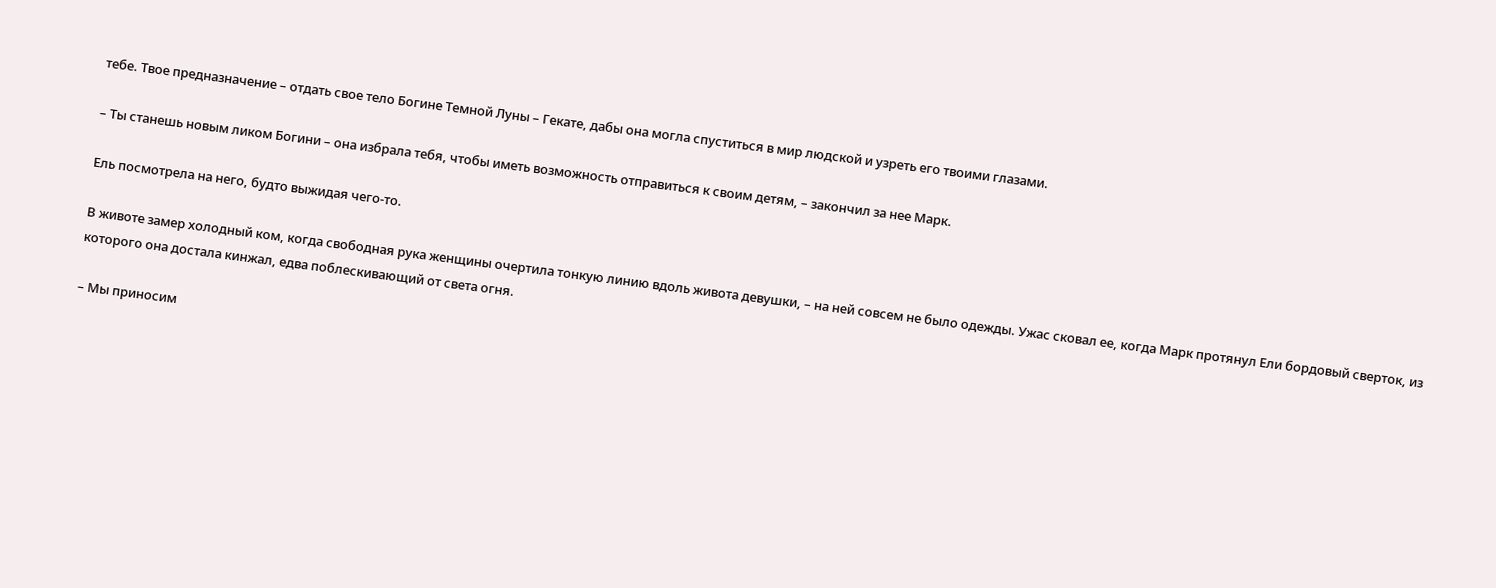тебе. Твое предназначение – отдать свое тело Богине Темной Луны – Гекате, дабы она могла спуститься в мир людской и узреть его твоими глазами.

– Ты станешь новым ликом Богини – она избрала тебя, чтобы иметь возможность отправиться к своим детям, – закончил за нее Марк.

Ель посмотрела на него, будто выжидая чего-то.

В животе замер холодный ком, когда свободная рука женщины очертила тонкую линию вдоль живота девушки, – на ней совсем не было одежды. Ужас сковал ее, когда Марк протянул Ели бордовый сверток, из которого она достала кинжал, едва поблескивающий от света огня.

– Мы приносим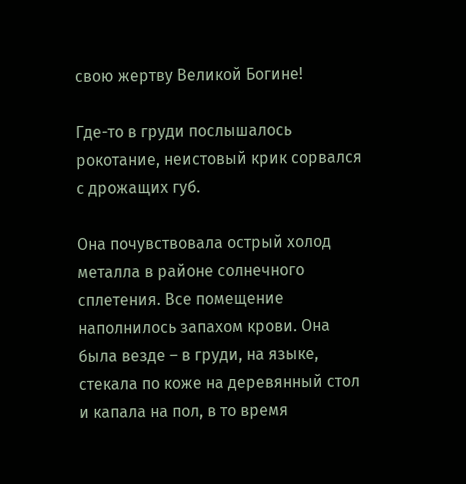свою жертву Великой Богине!

Где-то в груди послышалось рокотание, неистовый крик сорвался с дрожащих губ.

Она почувствовала острый холод металла в районе солнечного сплетения. Все помещение наполнилось запахом крови. Она была везде – в груди, на языке, стекала по коже на деревянный стол и капала на пол, в то время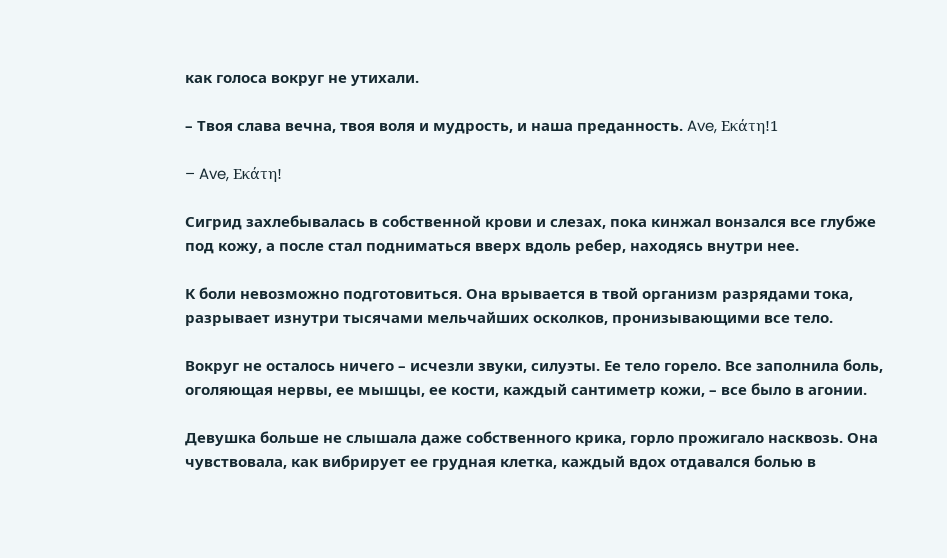как голоса вокруг не утихали.

– Твоя слава вечна, твоя воля и мудрость, и наша преданность. Ave, Εκάτη!1

– Ave, Εκάτη!

Сигрид захлебывалась в собственной крови и слезах, пока кинжал вонзался все глубже под кожу, а после стал подниматься вверх вдоль ребер, находясь внутри нее.

К боли невозможно подготовиться. Она врывается в твой организм разрядами тока, разрывает изнутри тысячами мельчайших осколков, пронизывающими все тело.

Вокруг не осталось ничего – исчезли звуки, силуэты. Ее тело горело. Все заполнила боль, оголяющая нервы, ее мышцы, ее кости, каждый сантиметр кожи, – все было в агонии.

Девушка больше не слышала даже собственного крика, горло прожигало насквозь. Она чувствовала, как вибрирует ее грудная клетка, каждый вдох отдавался болью в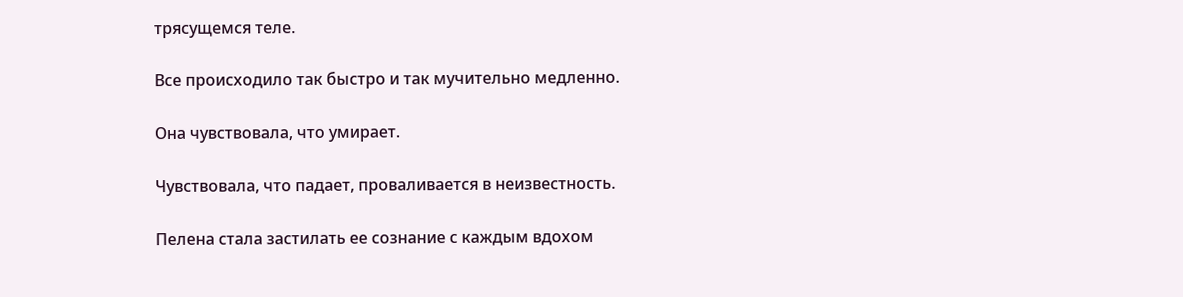трясущемся теле.

Все происходило так быстро и так мучительно медленно.

Она чувствовала, что умирает.

Чувствовала, что падает, проваливается в неизвестность.

Пелена стала застилать ее сознание с каждым вдохом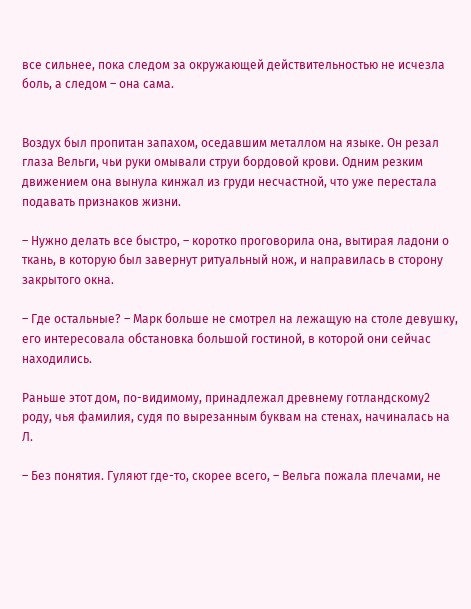все сильнее, пока следом за окружающей действительностью не исчезла боль, а следом – она сама.


Воздух был пропитан запахом, оседавшим металлом на языке. Он резал глаза Вельги, чьи руки омывали струи бордовой крови. Одним резким движением она вынула кинжал из груди несчастной, что уже перестала подавать признаков жизни.

– Нужно делать все быстро, – коротко проговорила она, вытирая ладони о ткань, в которую был завернут ритуальный нож, и направилась в сторону закрытого окна.

– Где остальные? – Марк больше не смотрел на лежащую на столе девушку, его интересовала обстановка большой гостиной, в которой они сейчас находились.

Раньше этот дом, по-видимому, принадлежал древнему готландскому2 роду, чья фамилия, судя по вырезанным буквам на стенах, начиналась на Л.

– Без понятия. Гуляют где-то, скорее всего, – Вельга пожала плечами, не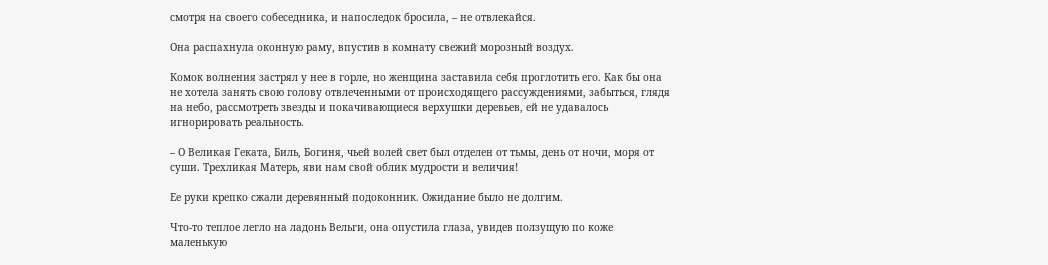смотря на своего собеседника, и напоследок бросила, – не отвлекайся.

Она распахнула оконную раму, впустив в комнату свежий морозный воздух.

Комок волнения застрял у нее в горле, но женщина заставила себя проглотить его. Как бы она не хотела занять свою голову отвлеченными от происходящего рассуждениями, забыться, глядя на небо, рассмотреть звезды и покачивающиеся верхушки деревьев, ей не удавалось игнорировать реальность.

– О Великая Геката, Биль, Богиня, чьей волей свет был отделен от тьмы, день от ночи, моря от суши. Трехликая Матерь, яви нам свой облик мудрости и величия!

Ее руки крепко сжали деревянный подоконник. Ожидание было не долгим.

Что-то теплое легло на ладонь Вельги, она опустила глаза, увидев ползущую по коже маленькую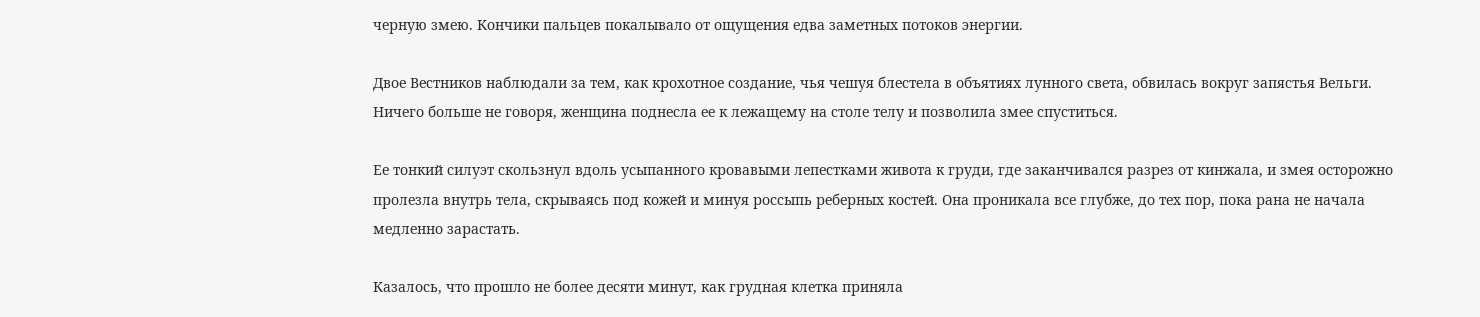черную змею. Кончики пальцев покалывало от ощущения едва заметных потоков энергии.

Двое Вестников наблюдали за тем, как крохотное создание, чья чешуя блестела в объятиях лунного света, обвилась вокруг запястья Вельги. Ничего больше не говоря, женщина поднесла ее к лежащему на столе телу и позволила змее спуститься.

Ее тонкий силуэт скользнул вдоль усыпанного кровавыми лепестками живота к груди, где заканчивался разрез от кинжала, и змея осторожно пролезла внутрь тела, скрываясь под кожей и минуя россыпь реберных костей. Она проникала все глубже, до тех пор, пока рана не начала медленно зарастать.

Казалось, что прошло не более десяти минут, как грудная клетка приняла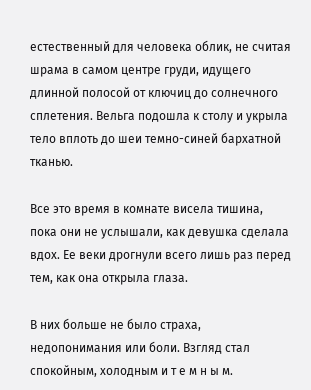естественный для человека облик, не считая шрама в самом центре груди, идущего длинной полосой от ключиц до солнечного сплетения. Вельга подошла к столу и укрыла тело вплоть до шеи темно-синей бархатной тканью.

Все это время в комнате висела тишина, пока они не услышали, как девушка сделала вдох. Ее веки дрогнули всего лишь раз перед тем, как она открыла глаза.

В них больше не было страха, недопонимания или боли. Взгляд стал спокойным, холодным и т е м н ы м.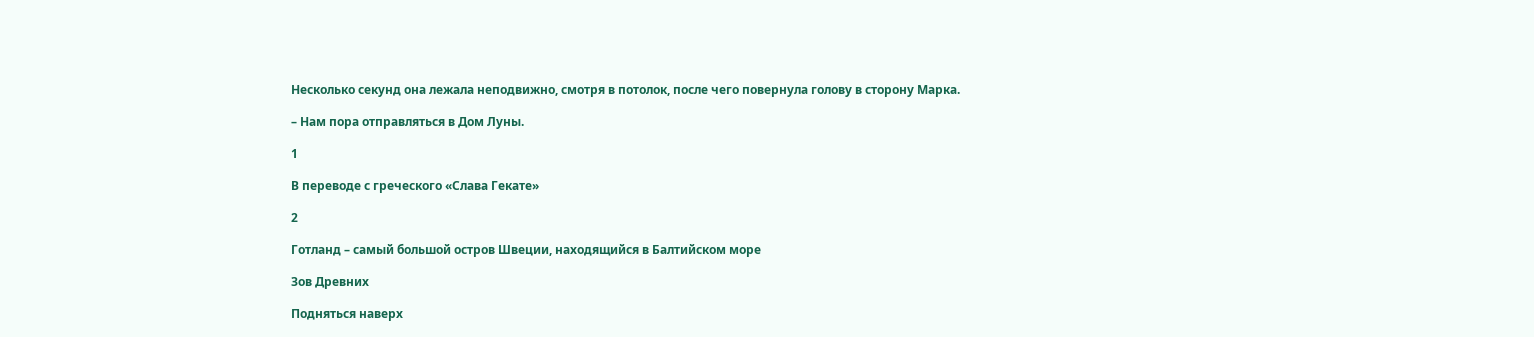Несколько секунд она лежала неподвижно, смотря в потолок, после чего повернула голову в сторону Марка.

– Нам пора отправляться в Дом Луны.

1

В переводе с греческого «Слава Гекате»

2

Готланд – самый большой остров Швеции, находящийся в Балтийском море

Зов Древних

Подняться наверх